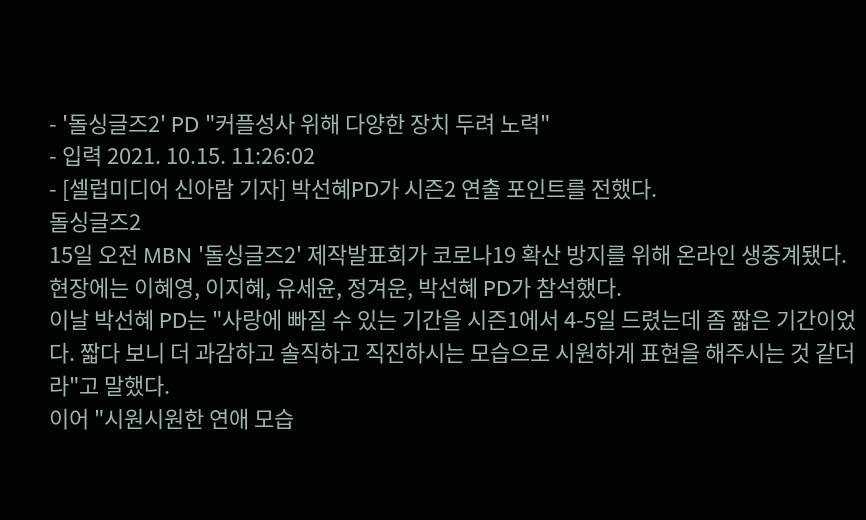- '돌싱글즈2' PD "커플성사 위해 다양한 장치 두려 노력"
- 입력 2021. 10.15. 11:26:02
- [셀럽미디어 신아람 기자] 박선혜PD가 시즌2 연출 포인트를 전했다.
돌싱글즈2
15일 오전 MBN '돌싱글즈2' 제작발표회가 코로나19 확산 방지를 위해 온라인 생중계됐다. 현장에는 이혜영, 이지혜, 유세윤, 정겨운, 박선혜 PD가 참석했다.
이날 박선혜 PD는 "사랑에 빠질 수 있는 기간을 시즌1에서 4-5일 드렸는데 좀 짧은 기간이었다. 짧다 보니 더 과감하고 솔직하고 직진하시는 모습으로 시원하게 표현을 해주시는 것 같더라"고 말했다.
이어 "시원시원한 연애 모습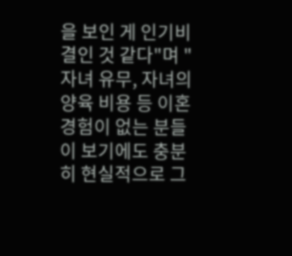을 보인 게 인기비결인 것 같다"며 "자녀 유무, 자녀의 양육 비용 등 이혼 경험이 없는 분들이 보기에도 충분히 현실적으로 그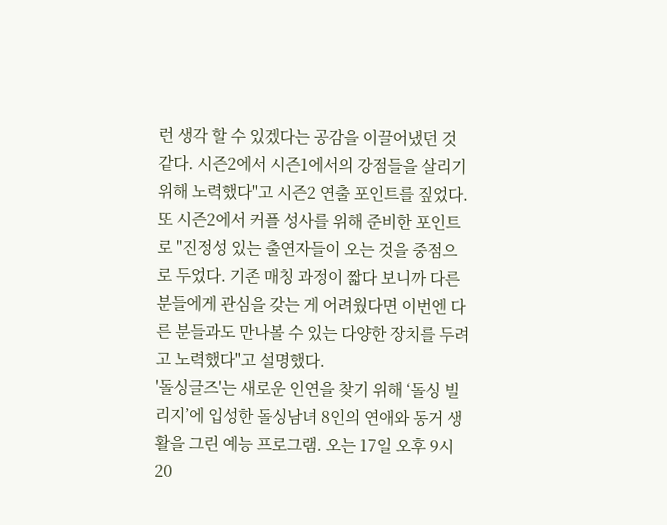런 생각 할 수 있겠다는 공감을 이끌어냈던 것 같다. 시즌2에서 시즌1에서의 강점들을 살리기 위해 노력했다"고 시즌2 연출 포인트를 짚었다.
또 시즌2에서 커플 성사를 위해 준비한 포인트로 "진정성 있는 출연자들이 오는 것을 중점으로 두었다. 기존 매칭 과정이 짧다 보니까 다른 분들에게 관심을 갖는 게 어려웠다면 이번엔 다른 분들과도 만나볼 수 있는 다양한 장치를 두려고 노력했다"고 설명했다.
'돌싱글즈'는 새로운 인연을 찾기 위해 ‘돌싱 빌리지’에 입성한 돌싱남녀 8인의 연애와 동거 생활을 그린 예능 프로그램. 오는 17일 오후 9시 20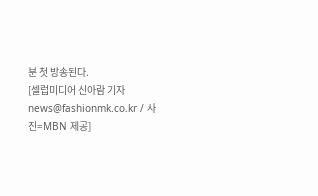분 첫 방송된다.
[셀럽미디어 신아람 기자 news@fashionmk.co.kr / 사진=MBN 제공]